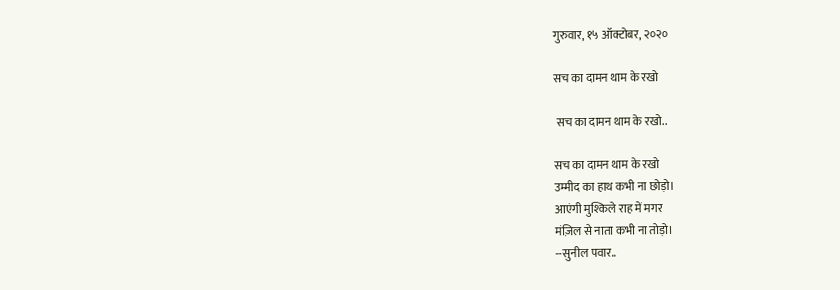गुरुवार, १५ ऑक्टोबर, २०२०

सच का दामन थाम के रखो

 सच का दामन थाम के रखो..

सच का दामन थाम के रखो
उम्मीद का हाथ कभी ना छोड़ो।
आएंगी मुश्किले राह में मगर
मंज़िल से नाता कभी ना तोड़ो।
--सुनील पवार..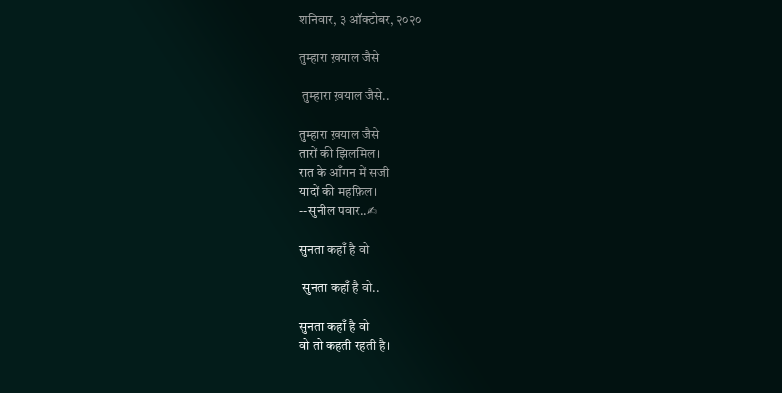शनिवार, ३ ऑक्टोबर, २०२०

तुम्हारा ख़याल जैसे

 तुम्हारा ख़याल जैसे..

तुम्हारा ख़याल जैसे
तारों की झिलमिल।
रात के आँगन में सजी
यादों की महफ़िल।
--सुनील पवार..✍

सुनता कहाँ है वो

 सुनता कहाँ है वो..

सुनता कहाँ है वो
वो तो कहती रहती है।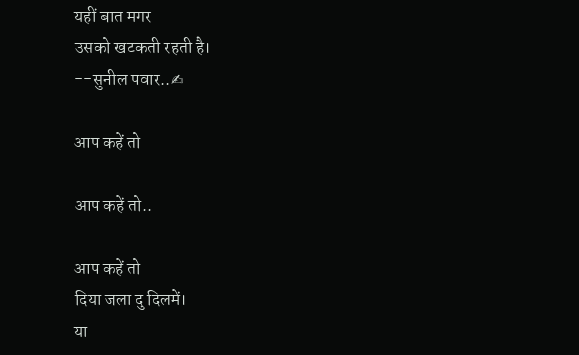यहीं बात मगर
उसको खटकती रहती है।
--सुनील पवार..✍

आप कहें तो

आप कहें तो..

आप कहें तो
दिया जला दु दिलमें।
या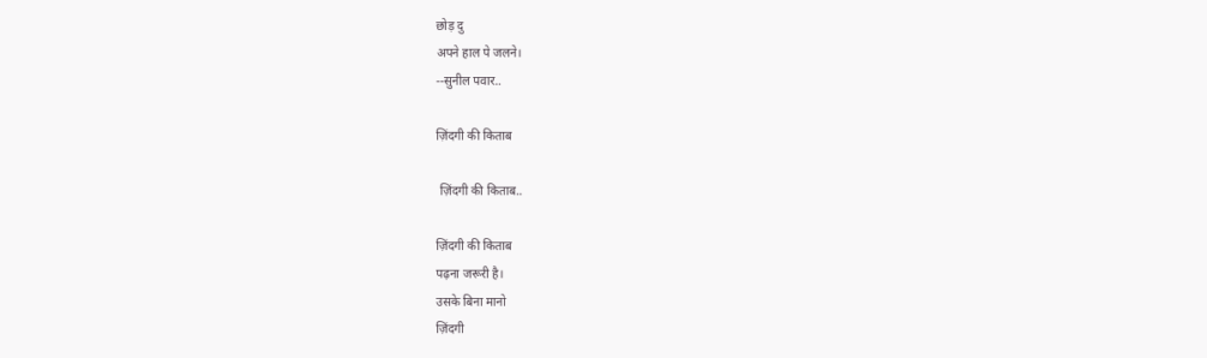छोड़ दु
अपने हाल पे जलने।
--सुनील पवार..

ज़िंदगी की किताब

 ज़िंदगी की किताब..

ज़िंदगी की किताब
पढ़ना जरूरी है।
उसके बिना मानो
ज़िंदगी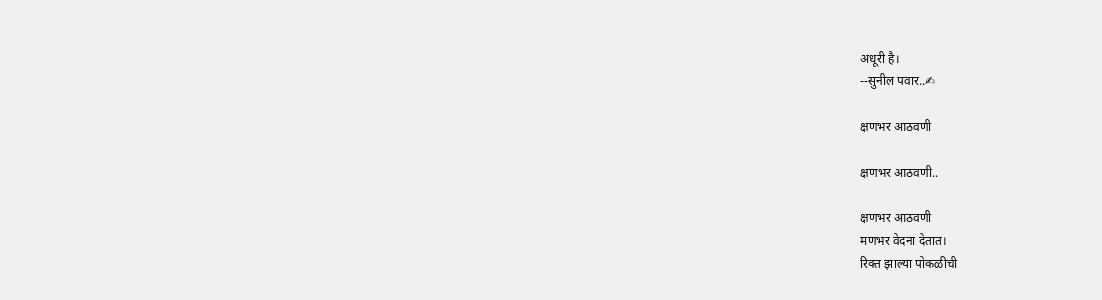अधूरी है।
--सुनील पवार..✍

क्षणभर आठवणी

क्षणभर आठवणी..

क्षणभर आठवणी
मणभर वेदना देतात।
रिक्त झाल्या पोकळीची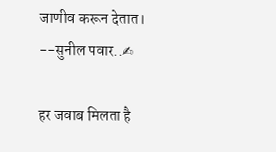जाणीव करून देतात।
--सुनील पवार..✍

हर जवाब मिलता है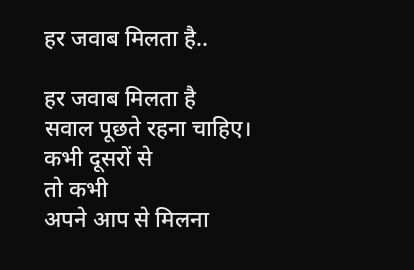हर जवाब मिलता है..

हर जवाब मिलता है
सवाल पूछते रहना चाहिए।
कभी दूसरों से
तो कभी
अपने आप से मिलना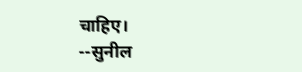चाहिए।
--सुनील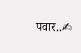पवार..✍